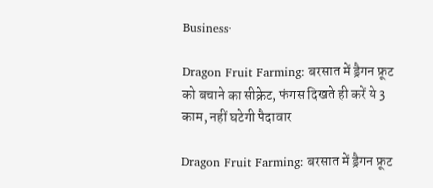Business·

Dragon Fruit Farming: बरसात में ड्रैगन फ्रूट को बचाने का सीक्रेट, फंगस दिखते ही करें ये 3 काम, नहीं घटेगी पैदावार

Dragon Fruit Farming: बरसात में ड्रैगन फ्रूट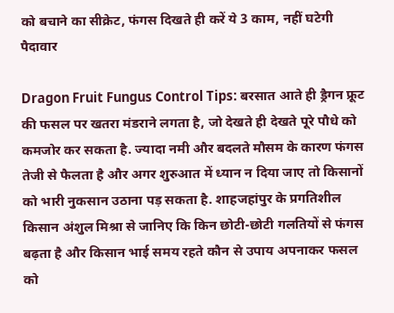को बचाने का सीक्रेट, फंगस दिखते ही करें ये 3 काम, नहीं घटेगी पैदावार

Dragon Fruit Fungus Control Tips: बरसात आते ही ड्रैगन फ्रूट की फसल पर खतरा मंडराने लगता है, जो देखते ही देखते पूरे पौधे को कमजोर कर सकता है. ज्यादा नमी और बदलते मौसम के कारण फंगस तेजी से फैलता है और अगर शुरुआत में ध्यान न दिया जाए तो किसानों को भारी नुकसान उठाना पड़ सकता है. शाहजहांपुर के प्रगतिशील किसान अंशुल मिश्रा से जानिए कि किन छोटी-छोटी गलतियों से फंगस बढ़ता है और किसान भाई समय रहते कौन से उपाय अपनाकर फसल को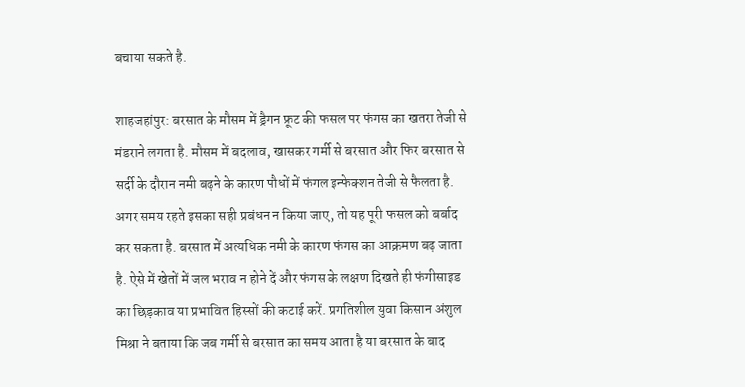बचाया सकते है.

शाहजहांपुर: बरसात के मौसम में ड्रैगन फ्रूट की फसल पर फंगस का खतरा तेजी से मंडराने लगता है. मौसम में बदलाव, खासकर गर्मी से बरसात और फिर बरसात से सर्दी के दौरान नमी बढ़ने के कारण पौधों में फंगल इन्फेक्शन तेजी से फैलता है. अगर समय रहते इसका सही प्रबंधन न किया जाए, तो यह पूरी फसल को बर्बाद कर सकता है. बरसात में अत्यधिक नमी के कारण फंगस का आक्रमण बढ़ जाता है. ऐसे में खेतों में जल भराव न होने दें और फंगस के लक्षण दिखते ही फंगीसाइड का छिड़काव या प्रभावित हिस्सों की कटाई करें. प्रगतिशील युवा किसान अंशुल मिश्रा ने बताया कि जब गर्मी से बरसात का समय आता है या बरसात के बाद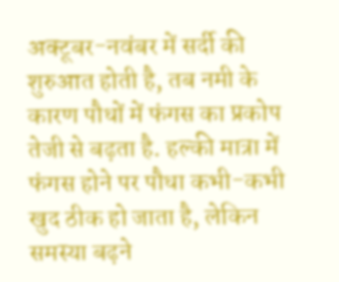अक्टूबर-नवंबर में सर्दी की शुरुआत होती है, तब नमी के कारण पौधों में फंगस का प्रकोप तेजी से बढ़ता है. हल्की मात्रा में फंगस होने पर पौधा कभी-कभी खुद ठीक हो जाता है, लेकिन समस्या बढ़ने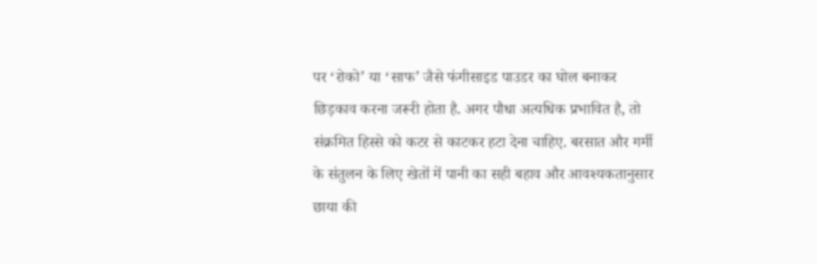पर ‘रोको’ या ‘साफ’ जैसे फंगीसाइड पाउडर का घोल बनाकर छिड़काव करना जरूरी होता है. अगर पौधा अत्यधिक प्रभावित है, तो संक्रमित हिस्से को कटर से काटकर हटा देना चाहिए. बरसात और गर्मी के संतुलन के लिए खेतों में पानी का सही बहाव और आवश्यकतानुसार छाया की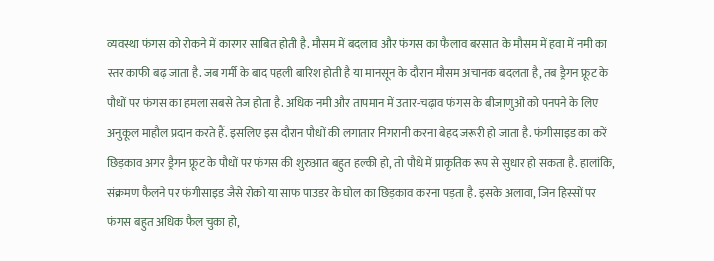व्यवस्था फंगस को रोकने में कारगर साबित होती है. मौसम में बदलाव और फंगस का फैलाव बरसात के मौसम में हवा में नमी का स्तर काफी बढ़ जाता है. जब गर्मी के बाद पहली बारिश होती है या मानसून के दौरान मौसम अचानक बदलता है, तब ड्रैगन फ्रूट के पौधों पर फंगस का हमला सबसे तेज होता है. अधिक नमी और तापमान में उतार-चढ़ाव फंगस के बीजाणुओं को पनपने के लिए अनुकूल माहौल प्रदान करते हैं. इसलिए इस दौरान पौधों की लगातार निगरानी करना बेहद जरूरी हो जाता है. फंगीसाइड का करें छिड़काव अगर ड्रैगन फ्रूट के पौधों पर फंगस की शुरुआत बहुत हल्की हो, तो पौधे में प्राकृतिक रूप से सुधार हो सकता है. हालांकि, संक्रमण फैलने पर फंगीसाइड जैसे रोको या साफ पाउडर के घोल का छिड़काव करना पड़ता है. इसके अलावा, जिन हिस्सों पर फंगस बहुत अधिक फैल चुका हो,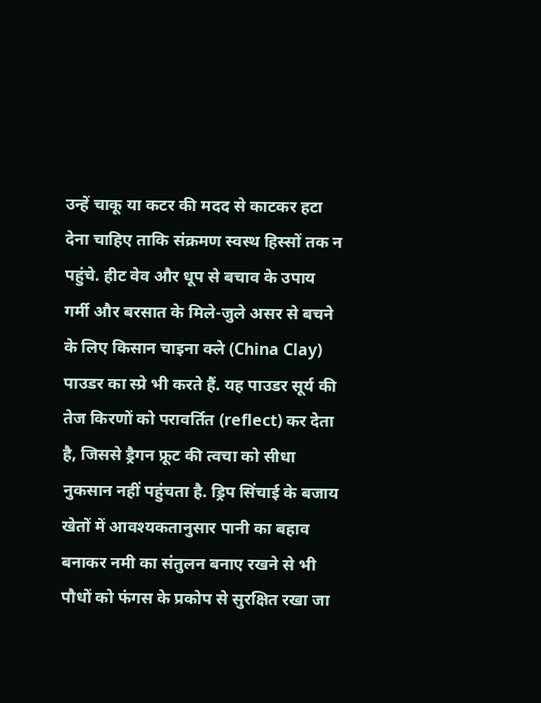उन्हें चाकू या कटर की मदद से काटकर हटा देना चाहिए ताकि संक्रमण स्वस्थ हिस्सों तक न पहुंचे. हीट वेव और धूप से बचाव के उपाय गर्मी और बरसात के मिले-जुले असर से बचने के लिए किसान चाइना क्ले (China Clay) पाउडर का स्प्रे भी करते हैं. यह पाउडर सूर्य की तेज किरणों को परावर्तित (reflect) कर देता है, जिससे ड्रैगन फ्रूट की त्वचा को सीधा नुकसान नहीं पहुंचता है. ड्रिप सिंचाई के बजाय खेतों में आवश्यकतानुसार पानी का बहाव बनाकर नमी का संतुलन बनाए रखने से भी पौधों को फंगस के प्रकोप से सुरक्षित रखा जा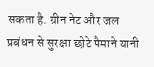सकता है. ग्रीन नेट और जल प्रबंधन से सुरक्षा छोटे पैमाने यानी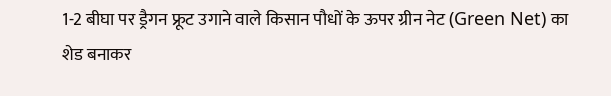1-2 बीघा पर ड्रैगन फ्रूट उगाने वाले किसान पौधों के ऊपर ग्रीन नेट (Green Net) का शेड बनाकर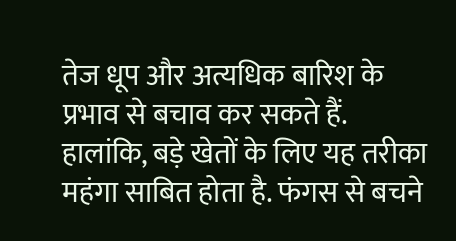तेज धूप और अत्यधिक बारिश के प्रभाव से बचाव कर सकते हैं. हालांकि, बड़े खेतों के लिए यह तरीका महंगा साबित होता है. फंगस से बचने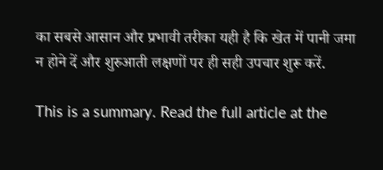का सबसे आसान और प्रभावी तरीका यही है कि खेत में पानी जमा न होने दें और शुरुआती लक्षणों पर ही सही उपचार शुरू करें.

This is a summary. Read the full article at the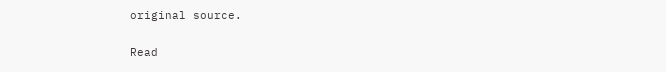original source.

Read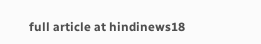full article at hindinews18